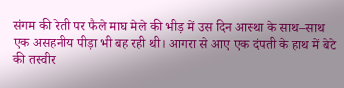संगम की रेती पर फैले माघ मेले की भीड़ में उस दिन आस्था के साथ–साथ एक असहनीय पीड़ा भी बह रही थी। आगरा से आए एक दंपती के हाथ में बेटे की तस्वीर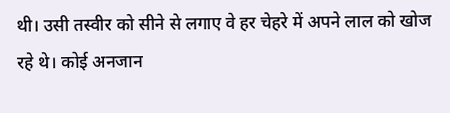थी। उसी तस्वीर को सीने से लगाए वे हर चेहरे में अपने लाल को खोज रहे थे। कोई अनजान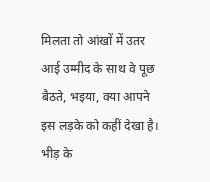मिलता तो आंखों में उतर आई उम्मीद के साथ वे पूछ बैठते, भइया, क्या आपने इस लड़के को कहीं देखा है। भीड़ के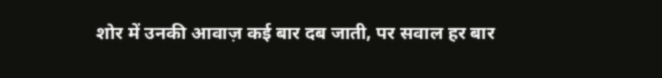शोर में उनकी आवाज़ कई बार दब जाती, पर सवाल हर बार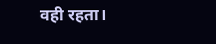वही रहता।